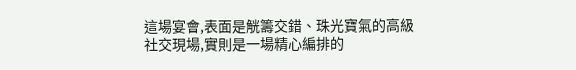這場宴會,表面是觥籌交錯、珠光寶氣的高級社交現場,實則是一場精心編排的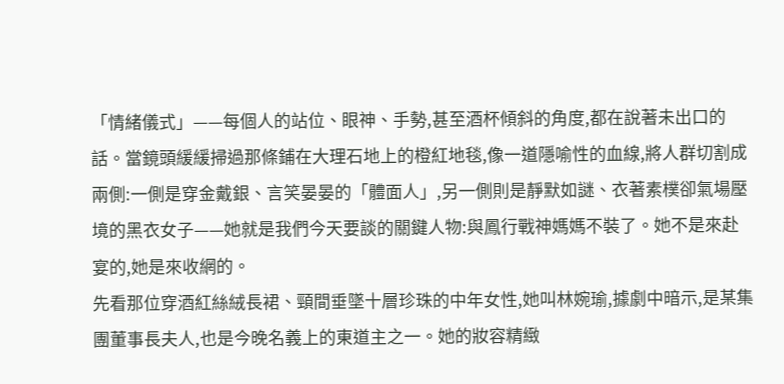「情緒儀式」——每個人的站位、眼神、手勢,甚至酒杯傾斜的角度,都在說著未出口的話。當鏡頭緩緩掃過那條鋪在大理石地上的橙紅地毯,像一道隱喻性的血線,將人群切割成兩側:一側是穿金戴銀、言笑晏晏的「體面人」,另一側則是靜默如謎、衣著素樸卻氣場壓境的黑衣女子——她就是我們今天要談的關鍵人物:與鳳行戰神媽媽不裝了。她不是來赴宴的,她是來收網的。
先看那位穿酒紅絲絨長裙、頸間垂墜十層珍珠的中年女性,她叫林婉瑜,據劇中暗示,是某集團董事長夫人,也是今晚名義上的東道主之一。她的妝容精緻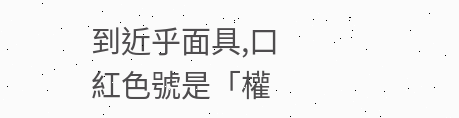到近乎面具,口紅色號是「權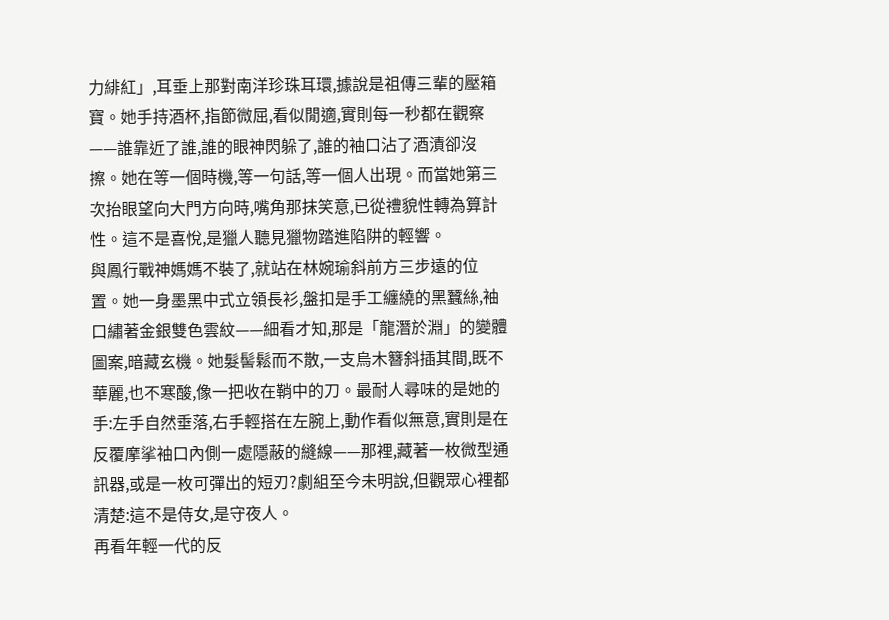力緋紅」,耳垂上那對南洋珍珠耳環,據說是祖傳三輩的壓箱寶。她手持酒杯,指節微屈,看似閒適,實則每一秒都在觀察——誰靠近了誰,誰的眼神閃躲了,誰的袖口沾了酒漬卻沒擦。她在等一個時機,等一句話,等一個人出現。而當她第三次抬眼望向大門方向時,嘴角那抹笑意,已從禮貌性轉為算計性。這不是喜悅,是獵人聽見獵物踏進陷阱的輕響。
與鳳行戰神媽媽不裝了,就站在林婉瑜斜前方三步遠的位置。她一身墨黑中式立領長衫,盤扣是手工纏繞的黑蠶絲,袖口繡著金銀雙色雲紋——細看才知,那是「龍潛於淵」的變體圖案,暗藏玄機。她髮髻鬆而不散,一支烏木簪斜插其間,既不華麗,也不寒酸,像一把收在鞘中的刀。最耐人尋味的是她的手:左手自然垂落,右手輕搭在左腕上,動作看似無意,實則是在反覆摩挲袖口內側一處隱蔽的縫線——那裡,藏著一枚微型通訊器,或是一枚可彈出的短刃?劇組至今未明說,但觀眾心裡都清楚:這不是侍女,是守夜人。
再看年輕一代的反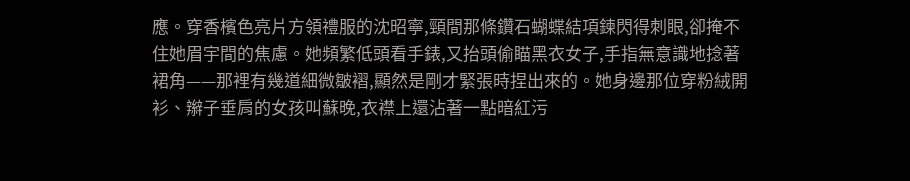應。穿香檳色亮片方領禮服的沈昭寧,頸間那條鑽石蝴蝶結項鍊閃得刺眼,卻掩不住她眉宇間的焦慮。她頻繁低頭看手錶,又抬頭偷瞄黑衣女子,手指無意識地捻著裙角——那裡有幾道細微皺褶,顯然是剛才緊張時捏出來的。她身邊那位穿粉絨開衫、辮子垂肩的女孩叫蘇晚,衣襟上還沾著一點暗紅污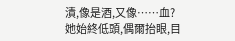漬,像是酒,又像……血?她始終低頭,偶爾抬眼,目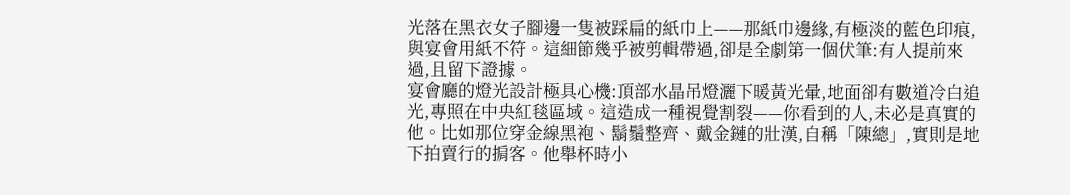光落在黑衣女子腳邊一隻被踩扁的紙巾上——那紙巾邊緣,有極淡的藍色印痕,與宴會用紙不符。這細節幾乎被剪輯帶過,卻是全劇第一個伏筆:有人提前來過,且留下證據。
宴會廳的燈光設計極具心機:頂部水晶吊燈灑下暖黃光暈,地面卻有數道冷白追光,專照在中央紅毯區域。這造成一種視覺割裂——你看到的人,未必是真實的他。比如那位穿金線黑袍、鬍鬚整齊、戴金鏈的壯漢,自稱「陳總」,實則是地下拍賣行的掮客。他舉杯時小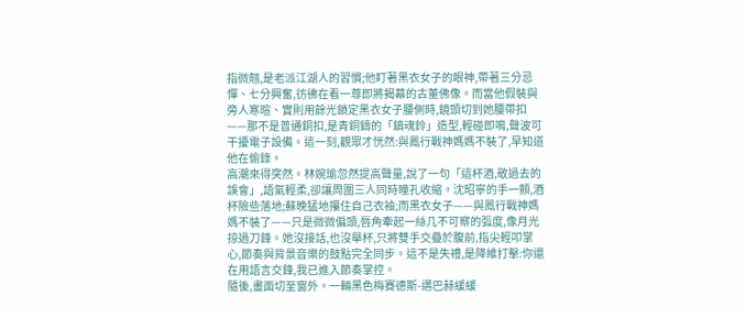指微翹,是老派江湖人的習慣;他盯著黑衣女子的眼神,帶著三分忌憚、七分興奮,彷彿在看一尊即將揭幕的古董佛像。而當他假裝與旁人寒暄、實則用餘光鎖定黑衣女子腰側時,鏡頭切到她腰帶扣——那不是普通銅扣,是青銅鑄的「鎮魂鈴」造型,輕碰即鳴,聲波可干擾電子設備。這一刻,觀眾才恍然:與鳳行戰神媽媽不裝了,早知道他在偷錄。
高潮來得突然。林婉瑜忽然提高聲量,說了一句「這杯酒,敬過去的誤會」,語氣輕柔,卻讓周圍三人同時瞳孔收縮。沈昭寧的手一顫,酒杯險些落地;蘇晚猛地攥住自己衣袖;而黑衣女子——與鳳行戰神媽媽不裝了——只是微微偏頭,唇角牽起一絲几不可察的弧度,像月光掠過刀鋒。她沒接話,也沒舉杯,只將雙手交疊於腹前,指尖輕叩掌心,節奏與背景音樂的鼓點完全同步。這不是失禮,是降維打擊:你還在用語言交鋒,我已進入節奏掌控。
隨後,畫面切至窗外。一輛黑色梅賽德斯-邁巴赫緩緩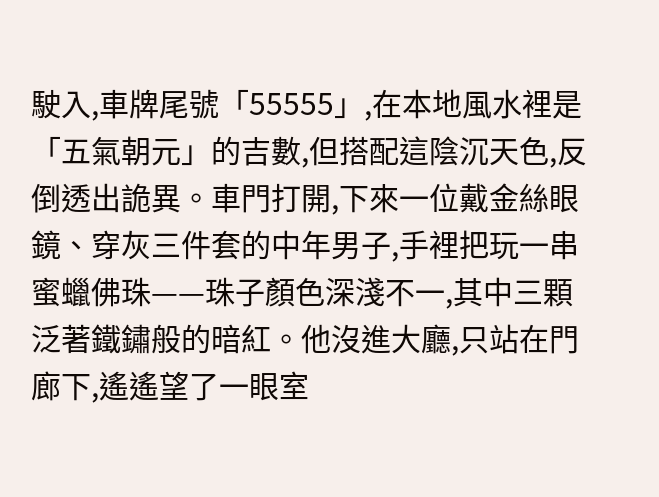駛入,車牌尾號「55555」,在本地風水裡是「五氣朝元」的吉數,但搭配這陰沉天色,反倒透出詭異。車門打開,下來一位戴金絲眼鏡、穿灰三件套的中年男子,手裡把玩一串蜜蠟佛珠——珠子顏色深淺不一,其中三顆泛著鐵鏽般的暗紅。他沒進大廳,只站在門廊下,遙遙望了一眼室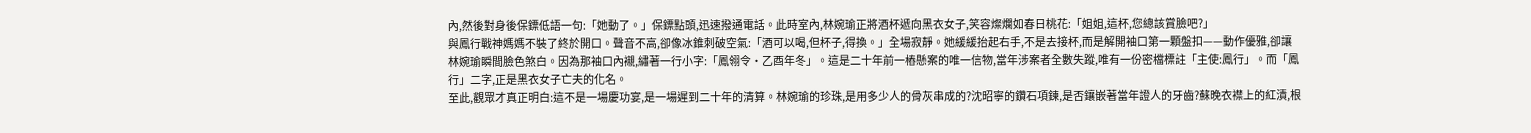內,然後對身後保鏢低語一句:「她動了。」保鏢點頭,迅速撥通電話。此時室內,林婉瑜正將酒杯遞向黑衣女子,笑容燦爛如春日桃花:「姐姐,這杯,您總該賞臉吧?」
與鳳行戰神媽媽不裝了終於開口。聲音不高,卻像冰錐刺破空氣:「酒可以喝,但杯子,得換。」全場寂靜。她緩緩抬起右手,不是去接杯,而是解開袖口第一顆盤扣——動作優雅,卻讓林婉瑜瞬間臉色煞白。因為那袖口內襯,繡著一行小字:「鳳翎令·乙酉年冬」。這是二十年前一樁懸案的唯一信物,當年涉案者全數失蹤,唯有一份密檔標註「主使:鳳行」。而「鳳行」二字,正是黑衣女子亡夫的化名。
至此,觀眾才真正明白:這不是一場慶功宴,是一場遲到二十年的清算。林婉瑜的珍珠,是用多少人的骨灰串成的?沈昭寧的鑽石項鍊,是否鑲嵌著當年證人的牙齒?蘇晚衣襟上的紅漬,根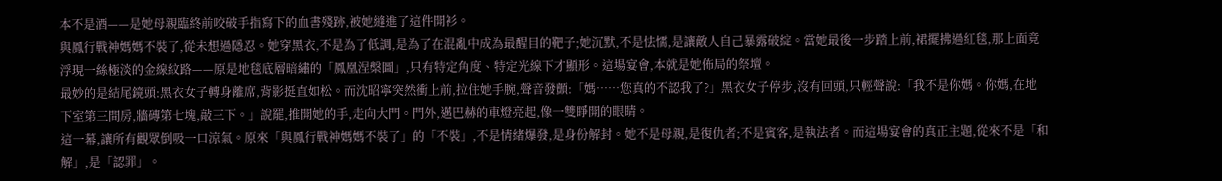本不是酒——是她母親臨終前咬破手指寫下的血書殘跡,被她縫進了這件開衫。
與鳳行戰神媽媽不裝了,從未想過隱忍。她穿黑衣,不是為了低調,是為了在混亂中成為最醒目的靶子;她沉默,不是怯懦,是讓敵人自己暴露破綻。當她最後一步踏上前,裙擺拂過紅毯,那上面竟浮現一絲極淡的金線紋路——原是地毯底層暗繡的「鳳凰涅槃圖」,只有特定角度、特定光線下才顯形。這場宴會,本就是她佈局的祭壇。
最妙的是結尾鏡頭:黑衣女子轉身離席,背影挺直如松。而沈昭寧突然衝上前,拉住她手腕,聲音發顫:「媽……您真的不認我了?」黑衣女子停步,沒有回頭,只輕聲說:「我不是你媽。你媽,在地下室第三間房,牆磚第七塊,敲三下。」說罷,推開她的手,走向大門。門外,邁巴赫的車燈亮起,像一雙睜開的眼睛。
這一幕,讓所有觀眾倒吸一口涼氣。原來「與鳳行戰神媽媽不裝了」的「不裝」,不是情緒爆發,是身份解封。她不是母親,是復仇者;不是賓客,是執法者。而這場宴會的真正主題,從來不是「和解」,是「認罪」。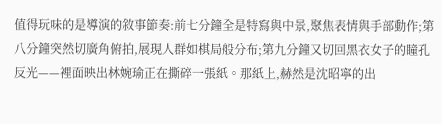值得玩味的是導演的敘事節奏:前七分鐘全是特寫與中景,聚焦表情與手部動作;第八分鐘突然切廣角俯拍,展現人群如棋局般分布;第九分鐘又切回黑衣女子的瞳孔反光——裡面映出林婉瑜正在撕碎一張紙。那紙上,赫然是沈昭寧的出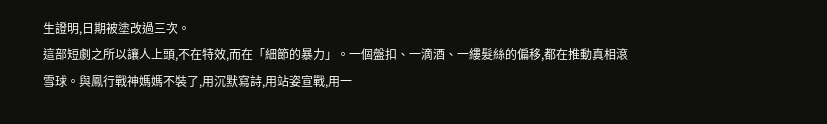生證明,日期被塗改過三次。
這部短劇之所以讓人上頭,不在特效,而在「細節的暴力」。一個盤扣、一滴酒、一縷髮絲的偏移,都在推動真相滾雪球。與鳳行戰神媽媽不裝了,用沉默寫詩,用站姿宣戰,用一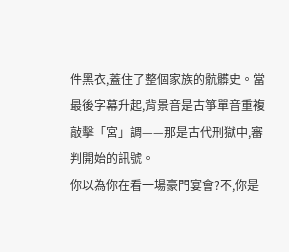件黑衣,蓋住了整個家族的骯髒史。當最後字幕升起,背景音是古箏單音重複敲擊「宮」調——那是古代刑獄中,審判開始的訊號。
你以為你在看一場豪門宴會?不,你是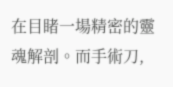在目睹一場精密的靈魂解剖。而手術刀,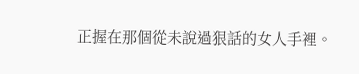正握在那個從未說過狠話的女人手裡。